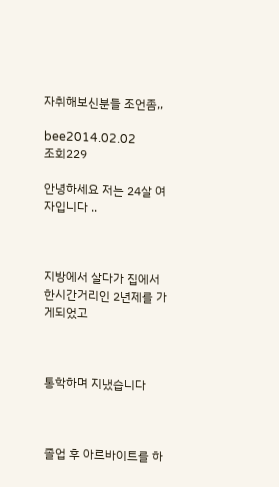자취해보신분들 조언좀,,

bee2014.02.02
조회229

안녕하세요 저는 24살 여자입니다 ..



지방에서 살다가 집에서 한시간거리인 2년제를 가게되었고



통학하며 지냈습니다



졸업 후 아르바이트를 하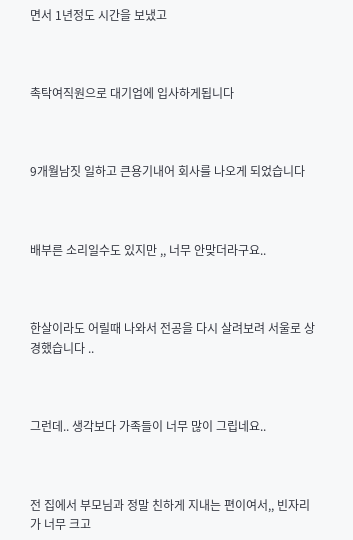면서 1년정도 시간을 보냈고



촉탁여직원으로 대기업에 입사하게됩니다



9개월남짓 일하고 큰용기내어 회사를 나오게 되었습니다



배부른 소리일수도 있지만 ,, 너무 안맞더라구요..



한살이라도 어릴때 나와서 전공을 다시 살려보려 서울로 상경했습니다 ..



그런데.. 생각보다 가족들이 너무 많이 그립네요..



전 집에서 부모님과 정말 친하게 지내는 편이여서,, 빈자리가 너무 크고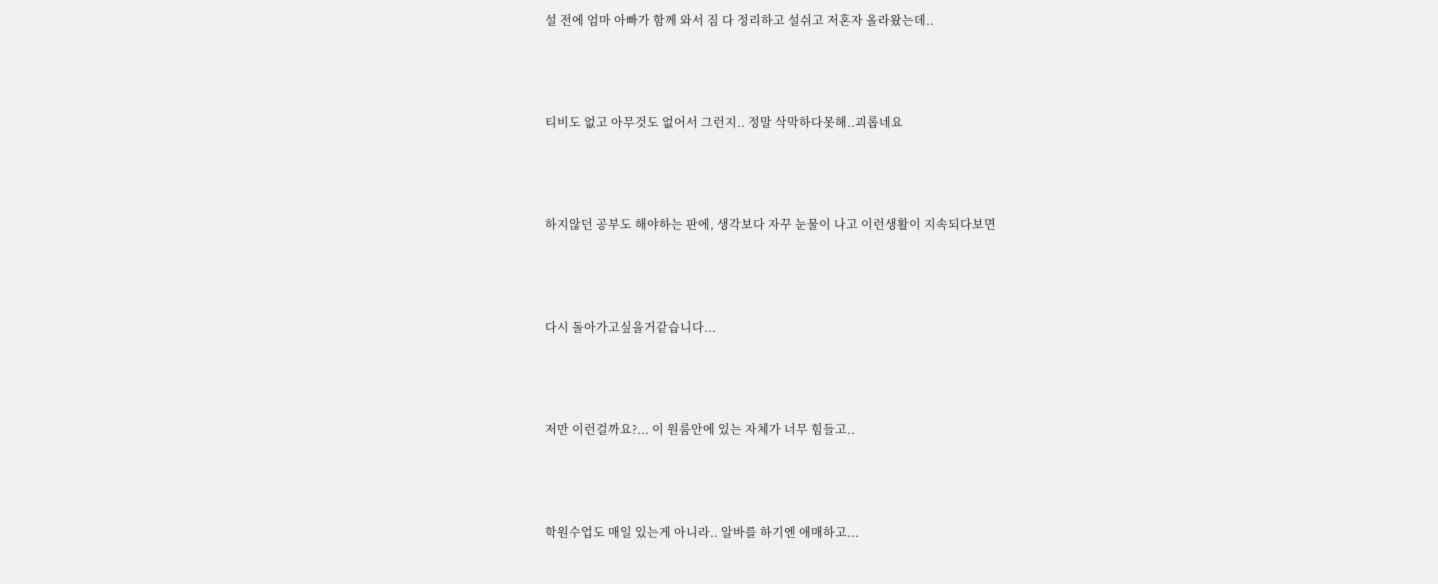설 전에 엄마 아빠가 함께 와서 짐 다 정리하고 설쉬고 저혼자 올라왔는데..



티비도 없고 아무것도 없어서 그런지.. 정말 삭막하다못해..괴롭네요



하지않던 공부도 해야하는 판에, 생각보다 자꾸 눈물이 나고 이런생활이 지속되다보면



다시 돌아가고싶을거같습니다...



저만 이런걸까요?... 이 원룸안에 있는 자체가 너무 힘들고..



학원수업도 매일 있는게 아니라.. 알바를 하기엔 애매하고...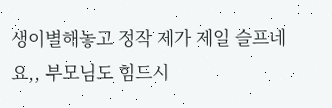생이별해놓고 정작 제가 제일 슬프네요,, 부모님도 힘드시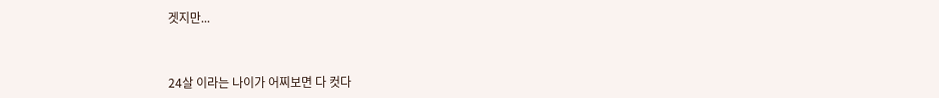겟지만...



24살 이라는 나이가 어찌보면 다 컷다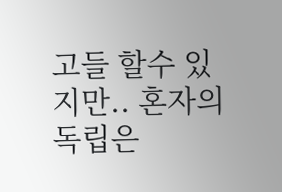고들 할수 있지만.. 혼자의 독립은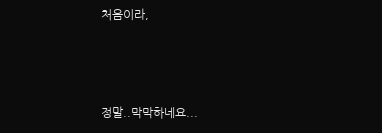처음이라,



정말..막막하네요...